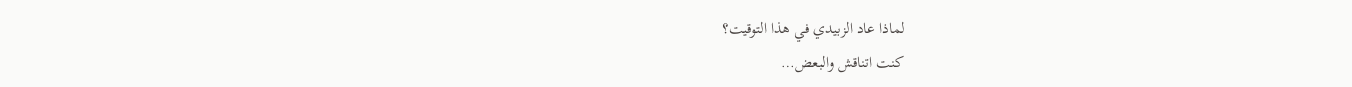لماذا عاد الزبيدي في هذا التوقيت؟
كنت اتناقش والبعض…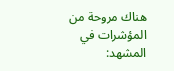هناك مروحة من المؤشرات في المشهد: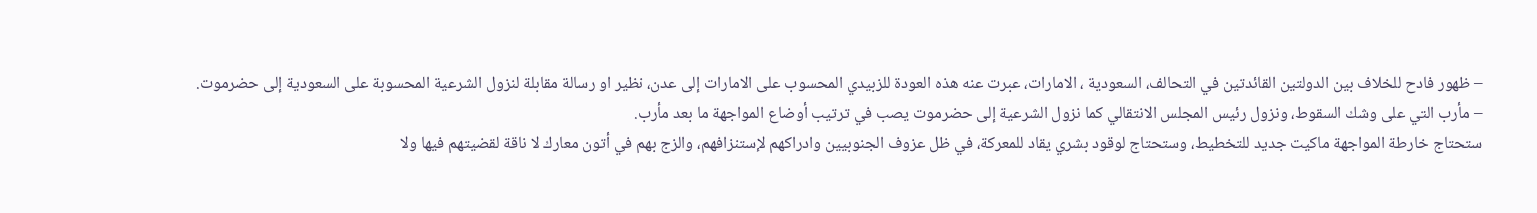– ظهور فادح للخلاف بين الدولتين القائدتين في التحالف، السعودية ، الامارات، عبرت عنه هذه العودة للزبيدي المحسوب على الامارات إلى عدن، نظير او رسالة مقابلة لنزول الشرعية المحسوبة على السعودية إلى حضرموت.
– مأرب التي على وشك السقوط، ونزول رئيس المجلس الانتقالي كما نزول الشرعية إلى حضرموت يصب في ترتيب أوضاع المواجهة ما بعد مأرب.
ستحتاج خارطة المواجهة ماكيت جديد للتخطيط، وستحتاج لوقود بشري يقاد للمعركة، في ظل عزوف الجنوبيين وادراكهم لإستنزافهم، والزج بهم في أتون معارك لا ناقة لقضيتهم فيها ولا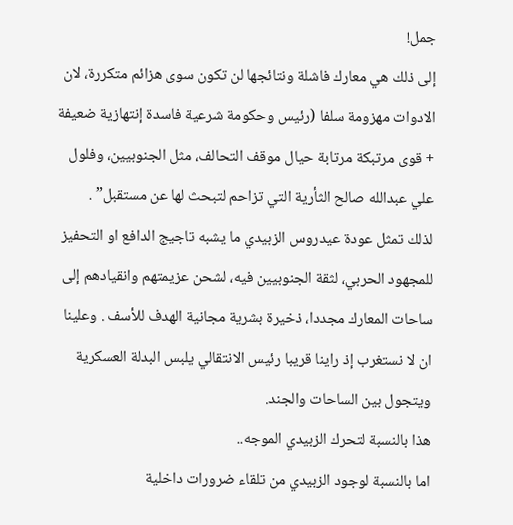جمل!
إلى ذلك هي معارك فاشلة ونتائجها لن تكون سوى هزائم متكررة، لان الادوات مهزومة سلفا (رئيس وحكومة شرعية فاسدة إنتهازية ضعيفة + قوى مرتبكة مرتابة حيال موقف التحالف، مثل الجنوبيين، وفلول علي عبدالله صالح الثأرية التي تزاحم لتبحث لها عن مستقبل” .
لذلك تمثل عودة عيدروس الزبيدي ما يشبه تاجيج الدافع او التحفيز للمجهود الحربي، لثقة الجنوبيين فيه، لشحن عزيمتهم وانقيادهم إلى ساحات المعارك مجددا، ذخيرة بشرية مجانية الهدف للأسف . وعلينا ان لا نستغرب إذ راينا قريبا رئيس الانتقالي يلبس البدلة العسكرية ويتجول بين الساحات والجند.
هذا بالنسبة لتحرك الزبيدي الموجه..
اما بالنسبة لوجود الزبيدي من تلقاء ضرورات داخلية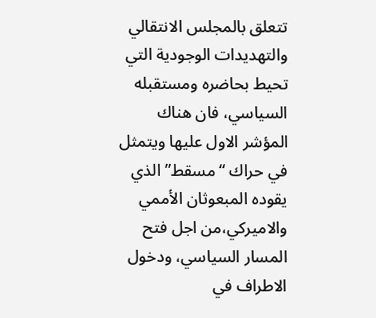تتعلق بالمجلس الانتقالي والتهديدات الوجودية التي تحيط بحاضره ومستقبله السياسي، فان هناك المؤشر الاول عليها ويتمثل في حراك “مسقط” الذي يقوده المبعوثان الأممي والاميركي،من اجل فتح المسار السياسي، ودخول الاطراف في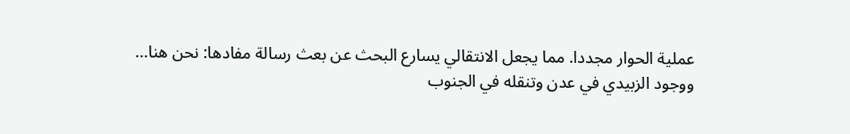عملية الحوار مجددا. مما يجعل الانتقالي يسارع البحث عن بعث رسالة مفادها: نحن هنا…
ووجود الزبيدي في عدن وتنقله في الجنوب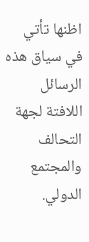اظنها تأتي في سياق هذه الرسائل اللافتة لجهة التحالف والمجتمع الدولي.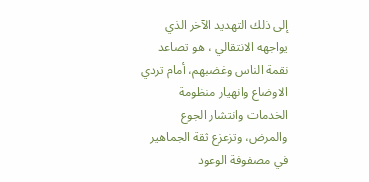إلى ذلك التهديد الآخر الذي يواجهه الانتقالي ، هو تصاعد نقمة الناس وغضبهم، أمام تردي الاوضاع وانهيار منظومة الخدمات وانتشار الجوع والمرض، وتزعزع ثقة الجماهير في مصفوفة الوعود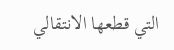التي قطعها الانتقالي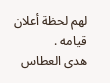لهم لحظة أعلان قيامه .
هدى العطاس